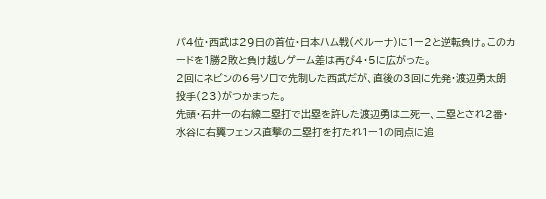パ4位・西武は29日の首位・日本ハム戦(ベルーナ)に1ー2と逆転負け。このカードを1勝2敗と負け越しゲーム差は再び4・5に広がった。
2回にネビンの6号ソロで先制した西武だが、直後の3回に先発・渡辺勇太朗投手(23)がつかまった。
先頭・石井一の右線二塁打で出塁を許した渡辺勇は二死一、二塁とされ2番・水谷に右翼フェンス直撃の二塁打を打たれ1ー1の同点に追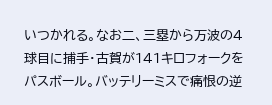いつかれる。なお二、三塁から万波の4球目に捕手・古賀が141キロフォークをパスボール。バッテリーミスで痛恨の逆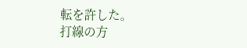転を許した。
打線の方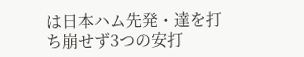は日本ハム先発・達を打ち崩せず3つの安打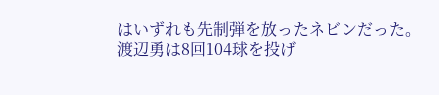はいずれも先制弾を放ったネビンだった。
渡辺勇は8回104球を投げ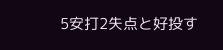5安打2失点と好投す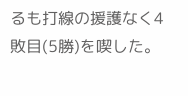るも打線の援護なく4敗目(5勝)を喫した。